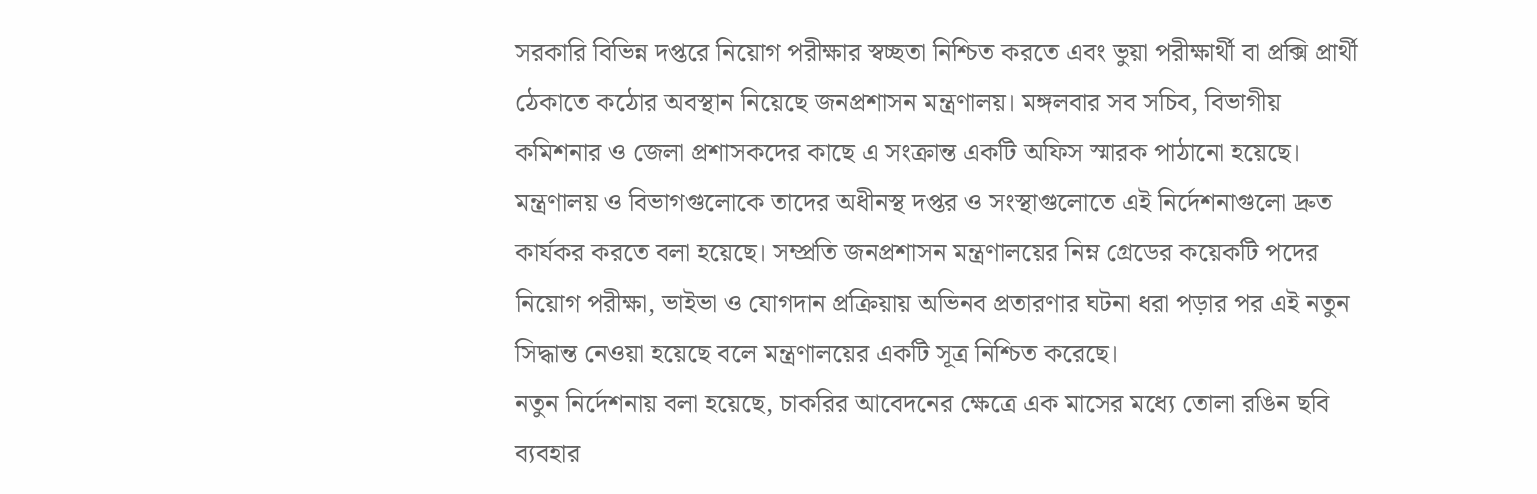সরকারি বিভিন্ন দপ্তরে নিয়োগ পরীক্ষার স্বচ্ছতা নিশ্চিত করতে এবং ভুয়া পরীক্ষার্থী বা প্রক্সি প্রার্থী ঠেকাতে কঠোর অবস্থান নিয়েছে জনপ্রশাসন মন্ত্রণালয়। মঙ্গলবার সব সচিব, বিভাগীয় কমিশনার ও জেলা প্রশাসকদের কাছে এ সংক্রান্ত একটি অফিস স্মারক পাঠানো হয়েছে। মন্ত্রণালয় ও বিভাগগুলোকে তাদের অধীনস্থ দপ্তর ও সংস্থাগুলোতে এই নির্দেশনাগুলো দ্রুত কার্যকর করতে বলা হয়েছে। সম্প্রতি জনপ্রশাসন মন্ত্রণালয়ের নিম্ন গ্রেডের কয়েকটি পদের নিয়োগ পরীক্ষা, ভাইভা ও যোগদান প্রক্রিয়ায় অভিনব প্রতারণার ঘটনা ধরা পড়ার পর এই নতুন সিদ্ধান্ত নেওয়া হয়েছে বলে মন্ত্রণালয়ের একটি সূত্র নিশ্চিত করেছে।
নতুন নির্দেশনায় বলা হয়েছে, চাকরির আবেদনের ক্ষেত্রে এক মাসের মধ্যে তোলা রঙিন ছবি ব্যবহার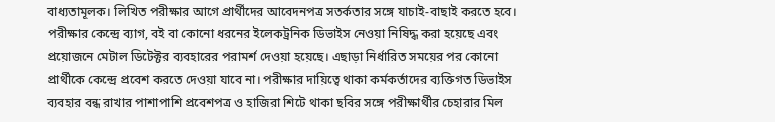বাধ্যতামূলক। লিখিত পরীক্ষার আগে প্রার্থীদের আবেদনপত্র সতর্কতার সঙ্গে যাচাই-বাছাই করতে হবে। পরীক্ষার কেন্দ্রে ব্যাগ, বই বা কোনো ধরনের ইলেকট্রনিক ডিভাইস নেওয়া নিষিদ্ধ করা হয়েছে এবং প্রয়োজনে মেটাল ডিটেক্টর ব্যবহারের পরামর্শ দেওয়া হয়েছে। এছাড়া নির্ধারিত সময়ের পর কোনো প্রার্থীকে কেন্দ্রে প্রবেশ করতে দেওয়া যাবে না। পরীক্ষার দায়িত্বে থাকা কর্মকর্তাদের ব্যক্তিগত ডিভাইস ব্যবহার বন্ধ রাখার পাশাপাশি প্রবেশপত্র ও হাজিরা শিটে থাকা ছবির সঙ্গে পরীক্ষার্থীর চেহারার মিল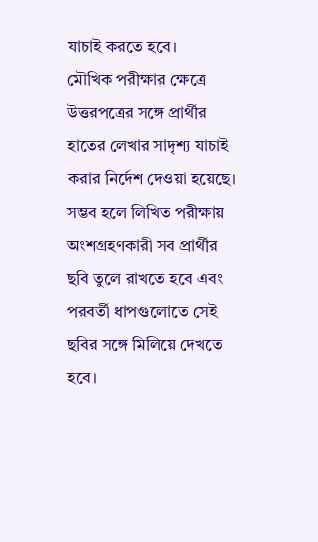যাচাই করতে হবে।
মৌখিক পরীক্ষার ক্ষেত্রে উত্তরপত্রের সঙ্গে প্রার্থীর হাতের লেখার সাদৃশ্য যাচাই করার নির্দেশ দেওয়া হয়েছে। সম্ভব হলে লিখিত পরীক্ষায় অংশগ্রহণকারী সব প্রার্থীর ছবি তুলে রাখতে হবে এবং পরবর্তী ধাপগুলোতে সেই ছবির সঙ্গে মিলিয়ে দেখতে হবে।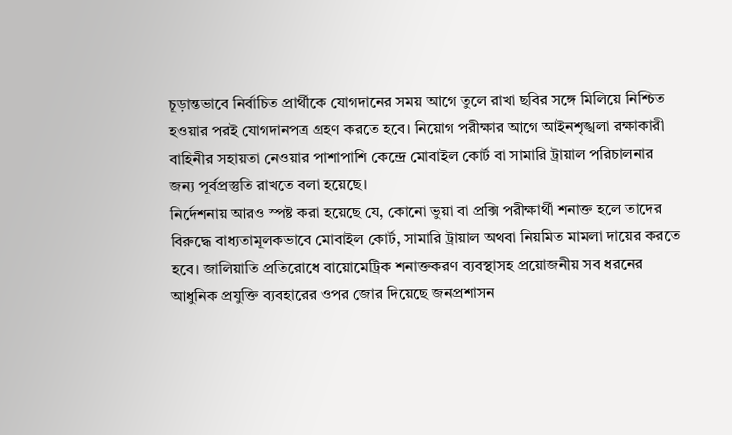চূড়ান্তভাবে নির্বাচিত প্রার্থীকে যোগদানের সময় আগে তুলে রাখা ছবির সঙ্গে মিলিয়ে নিশ্চিত হওয়ার পরই যোগদানপত্র গ্রহণ করতে হবে। নিয়োগ পরীক্ষার আগে আইনশৃঙ্খলা রক্ষাকারী বাহিনীর সহায়তা নেওয়ার পাশাপাশি কেন্দ্রে মোবাইল কোর্ট বা সামারি ট্রায়াল পরিচালনার জন্য পূর্বপ্রস্তুতি রাখতে বলা হয়েছে।
নির্দেশনায় আরও স্পষ্ট করা হয়েছে যে, কোনো ভুয়া বা প্রক্সি পরীক্ষার্থী শনাক্ত হলে তাদের বিরুদ্ধে বাধ্যতামূলকভাবে মোবাইল কোর্ট, সামারি ট্রায়াল অথবা নিয়মিত মামলা দায়ের করতে হবে। জালিয়াতি প্রতিরোধে বায়োমেট্রিক শনাক্তকরণ ব্যবস্থাসহ প্রয়োজনীয় সব ধরনের আধুনিক প্রযুক্তি ব্যবহারের ওপর জোর দিয়েছে জনপ্রশাসন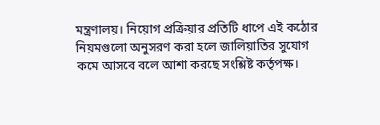মন্ত্রণালয়। নিয়োগ প্রক্রিয়ার প্রতিটি ধাপে এই কঠোর নিয়মগুলো অনুসরণ করা হলে জালিয়াতির সুযোগ কমে আসবে বলে আশা করছে সংশ্লিষ্ট কর্তৃপক্ষ।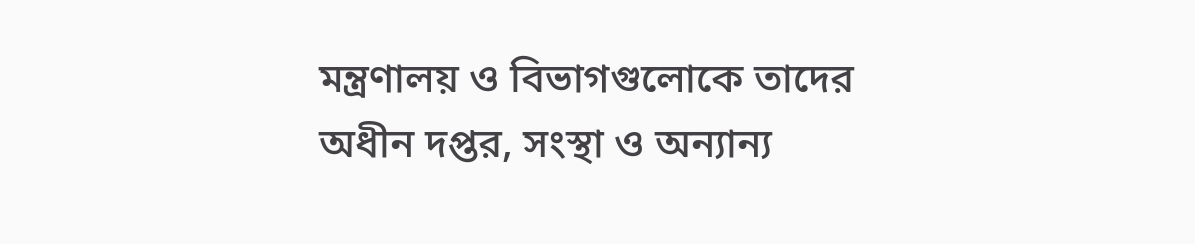মন্ত্রণালয় ও বিভাগগুলোকে তাদের অধীন দপ্তর, সংস্থা ও অন্যান্য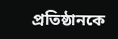প্রতিষ্ঠানকে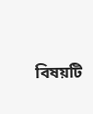বিষয়টি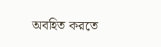অবহিত করতে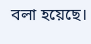বলা হয়েছে।